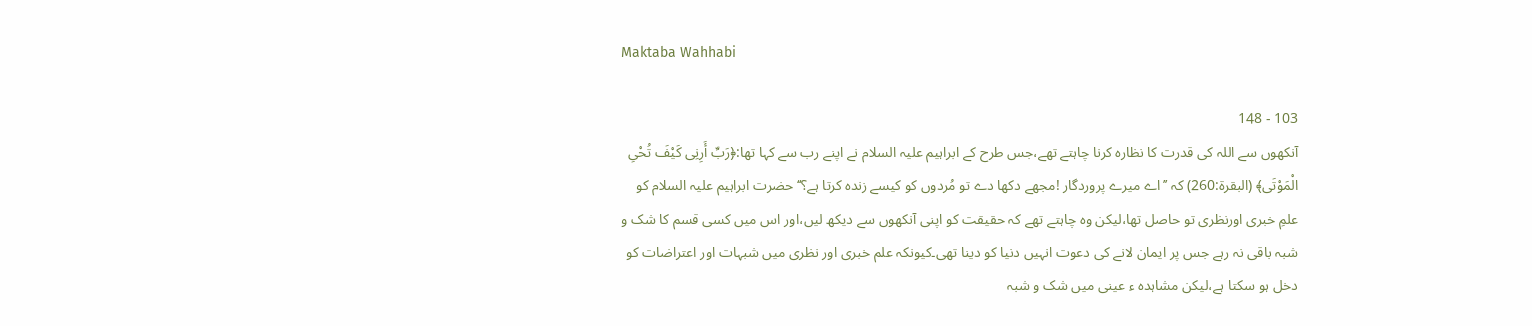Maktaba Wahhabi

103 - 148
آنکھوں سے اللہ کی قدرت کا نظارہ کرنا چاہتے تھے،جس طرح کے ابراہیم علیہ السلام نے اپنے رب سے کہا تھا:﴿رَبِّ أَرِنِی کَیْفَ تُحْیِ الْمَوْتَی﴾ (البقرۃ:260) کہ ’’اے میرے پروردگار !مجھے دکھا دے تو مُردوں کو کیسے زندہ کرتا ہے؟‘‘ حضرت ابراہیم علیہ السلام کو علمِ خبری اورنظری تو حاصل تھا،لیکن وہ چاہتے تھے کہ حقیقت کو اپنی آنکھوں سے دیکھ لیں،اور اس میں کسی قسم کا شک و شبہ باقی نہ رہے جس پر ایمان لانے کی دعوت انہیں دنیا کو دینا تھی۔کیونکہ علم خبری اور نظری میں شبہات اور اعتراضات کو دخل ہو سکتا ہے،لیکن مشاہدہ ء عینی میں شک و شبہ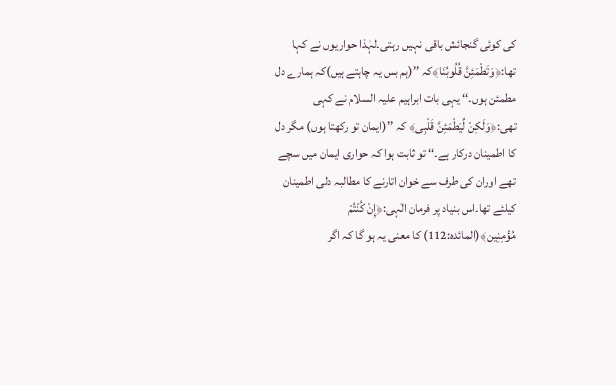کی کوئی گنجائش باقی نہیں رہتی۔لہٰذا حواریوں نے کہا تھا:﴿وَتَطْمَئِنَّ قُلُوبُنَا﴾کہ ’’(ہم بس یہ چاہتے ہیں)کہ ہمارے دل مطمئن ہوں۔‘‘ یہی بات ابراہیم علیہ السلام نے کہی تھی:﴿وَلَکِنْ لِّیَطْمَئِنَّ قَلْبِی﴾ کہ ’’(ایمان تو رکھتا ہوں) مگر دل کا اطمینان درکار ہے۔‘‘ تو ثابت ہوا کہ حواری ایمان میں سچے تھے اوران کی طرف سے خوان اتارنے کا مطالبہ دلی اطمینان کیلئے تھا۔اس بنیاد پر فرمان الٰہی:﴿إِنْ کُنْتُمْ مُؤْمِنِین﴾(المائدہ:112) کا معنی یہ ہو گا کہ اگر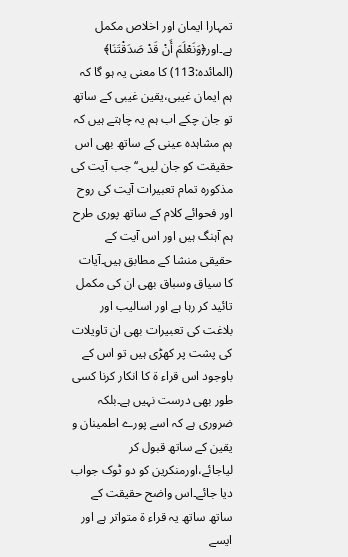تمہارا ایمان اور اخلاص مکمل ہے۔اور﴿وَنَعْلَمَ أَنْ قَدْ صَدَقْتَنَا﴾ (المائدہ:113) کا معنی یہ ہو گا کہ ہم ایمان غیبی،یقین غیبی کے ساتھ تو جان چکے اب ہم یہ چاہتے ہیں کہ ہم مشاہدہ عینی کے ساتھ بھی اس حقیقت کو جان لیں۔‘‘ جب آیت کی مذکورہ تمام تعبیرات آیت کی روح اور فحوائے کلام کے ساتھ پوری طرح ہم آہنگ ہیں اور اس آیت کے حقیقی منشا کے مطابق ہیں۔آیات کا سیاق وسباق بھی ان کی مکمل تائید کر رہا ہے اور اسالیب اور بلاغت کی تعبیرات بھی ان تاویلات کی پشت پر کھڑی ہیں تو اس کے باوجود اس قراء ۃ کا انکار کرنا کسی طور بھی درست نہیں ہے۔بلکہ ضروری ہے کہ اسے پورے اطمینان و یقین کے ساتھ قبول کر لیاجائے،اورمنکرین کو دو ٹوک جواب دیا جائے۔اس واضح حقیقت کے ساتھ ساتھ یہ قراء ۃ متواتر ہے اور ایسے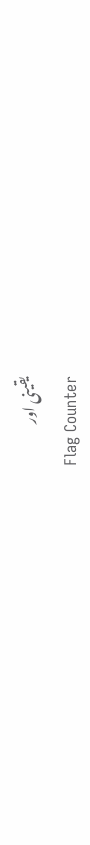یقینی اور
Flag Counter